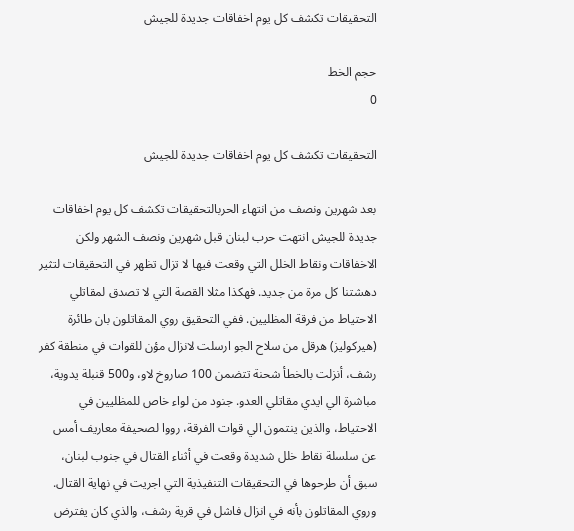التحقيقات تكشف كل يوم اخفاقات جديدة للجيش

حجم الخط
0

التحقيقات تكشف كل يوم اخفاقات جديدة للجيش

بعد شهرين ونصف من انتهاء الحربالتحقيقات تكشف كل يوم اخفاقات جديدة للجيش انتهت حرب لبنان قبل شهرين ونصف الشهر ولكن الاخفاقات ونقاط الخلل التي وقعت فيها لا تزال تظهر في التحقيقات لتثير دهشتنا كل مرة من جديد. فهكذا مثلا القصة التي لا تصدق لمقاتلي الاحتياط من فرقة المظليين. ففي التحقيق روي المقاتلون بان طائرة (هيركوليز) هرقل من سلاح الجو ارسلت لانزال مؤن للقوات في منطقة كفر رشف، أنزلت بالخطأ شحنة تتضمن 100 صاروخ لاو، و500 قنبلة يدوية، مباشرة الي ايدي مقاتلي العدو. جنود من لواء خاص للمظليين في الاحتياط، والذين ينتمون الي قوات الفرقة، رووا لصحيفة معاريف أمس عن سلسلة نقاط خلل شديدة وقعت في أثناء القتال في جنوب لبنان، سبق أن طرحوها في التحقيقات التنفيذية التي اجريت في نهاية القتال. وروي المقاتلون بأنه في انزال فاشل في قرية رشف، والذي كان يفترض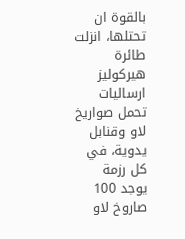بالقوة ان تحتلها، انزلت طائرة هيركوليز ارساليات تحمل صواريخ لاو وقنابل يدوية، في كل رزمة يوجد 100 صاروخ لاو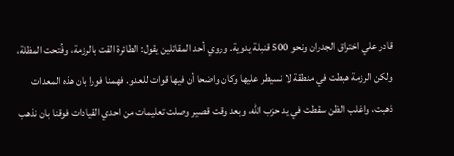قادر علي اختراق الجدران ونحو 500 قنبلة يدوية. وروي أحد المقاتلين يقول: الطائرة القت بالرزمة، وفُتحت المظلة، ولكن الرزمة هبطت في منطقة لا نسيطر عليها وكان واضحا أن فيها قوات للعدو. فهمنا فورا بان هذه المعدات ذهبت، واغلب الظن سقطت في يد حزب الله، وبعد وقت قصير وصلت تعليمات من احدي القيادات فوقنا بان نذهب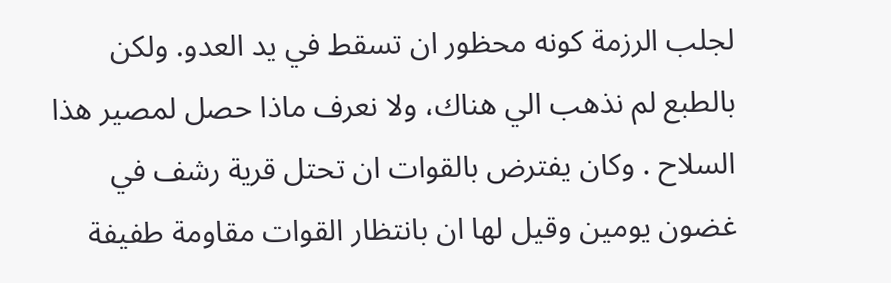لجلب الرزمة كونه محظور ان تسقط في يد العدو. ولكن بالطبع لم نذهب الي هناك، ولا نعرف ماذا حصل لمصير هذا السلاح . وكان يفترض بالقوات ان تحتل قرية رشف في غضون يومين وقيل لها ان بانتظار القوات مقاومة طفيفة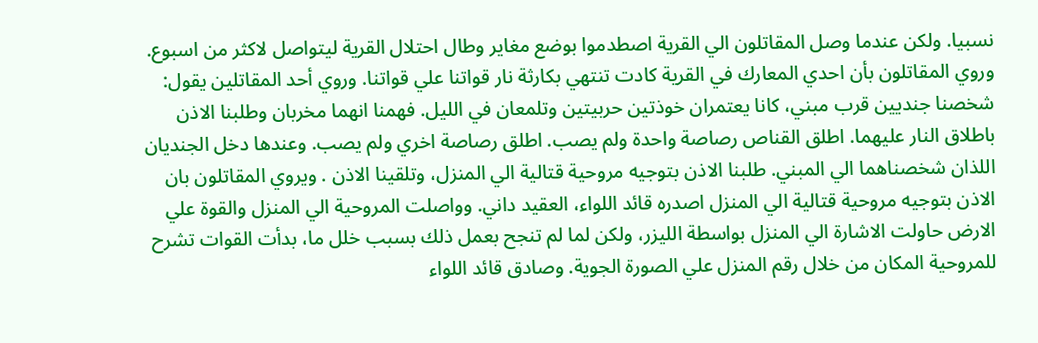نسبيا. ولكن عندما وصل المقاتلون الي القرية اصطدموا بوضع مغاير وطال احتلال القرية ليتواصل لاكثر من اسبوع. وروي المقاتلون بأن احدي المعارك في القرية كادت تنتهي بكارثة نار قواتنا علي قواتنا. وروي أحد المقاتلين يقول: شخصنا جنديين قرب مبني، كانا يعتمران خوذتين حربيتين وتلمعان في الليل. فهمنا انهما مخربان وطلبنا الاذن باطلاق النار عليهما. اطلق القناص رصاصة واحدة ولم يصب. اطلق رصاصة اخري ولم يصب. وعندها دخل الجنديان اللذان شخصناهما الي المبني. طلبنا الاذن بتوجيه مروحية قتالية الي المنزل، وتلقينا الاذن . ويروي المقاتلون بان الاذن بتوجيه مروحية قتالية الي المنزل اصدره قائد اللواء، العقيد داني. وواصلت المروحية الي المنزل والقوة علي الارض حاولت الاشارة الي المنزل بواسطة الليزر، ولكن لما لم تنجح بعمل ذلك بسبب خلل ما، بدأت القوات تشرح للمروحية المكان من خلال رقم المنزل علي الصورة الجوية. وصادق قائد اللواء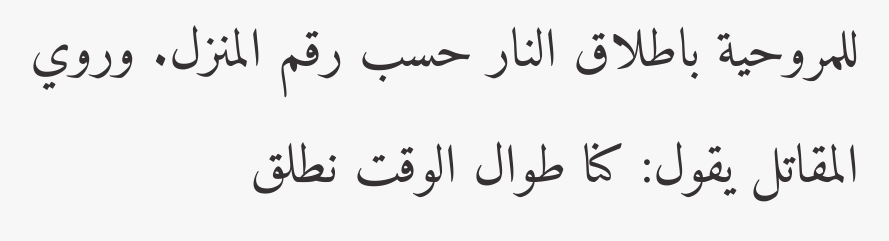للمروحية باطلاق النار حسب رقم المنزل. وروي المقاتل يقول: كنا طوال الوقت نطلق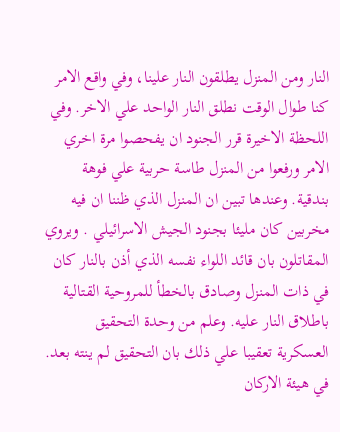النار ومن المنزل يطلقون النار علينا، وفي واقع الامر كنا طوال الوقت نطلق النار الواحد علي الاخر. وفي اللحظة الاخيرة قرر الجنود ان يفحصوا مرة اخري الامر ورفعوا من المنزل طاسة حربية علي فوهة بندقية. وعندها تبين ان المنزل الذي ظننا ان فيه مخربين كان مليئا بجنود الجيش الاسرائيلي . ويروي المقاتلون بان قائد اللواء نفسه الذي أذن بالنار كان في ذات المنزل وصادق بالخطأ للمروحية القتالية باطلاق النار عليه. وعلم من وحدة التحقيق العسكرية تعقيبا علي ذلك بان التحقيق لم ينته بعد. في هيئة الاركان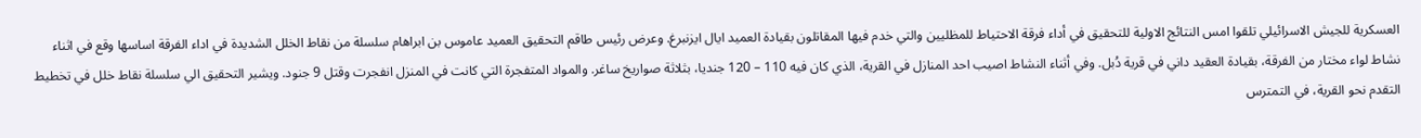العسكرية للجيش الاسرائيلي تلقوا امس النتائج الاولية للتحقيق في أداء فرقة الاحتياط للمظليين والتي خدم فيها المقاتلون بقيادة العميد ايال ايزنبرغ. وعرض رئيس طاقم التحقيق العميد عاموس بن ابراهام سلسلة من نقاط الخلل الشديدة في اداء الفرقة اساسها وقع في اثناء نشاط لواء مختار من الفرقة، بقيادة العقيد داني في قرية دُبل. وفي أثناء النشاط اصيب احد المنازل في القرية، الذي كان فيه 110 – 120 جنديا، بثلاثة صواريخ ساغر. والمواد المتفجرة التي كانت في المنزل انفجرت وقتل 9 جنود. ويشير التحقيق الي سلسلة نقاط خلل في تخطيط التقدم نحو القرية، في التمترس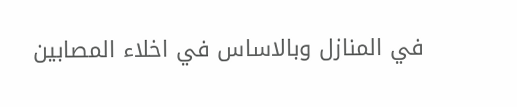في المنازل وبالاساس في اخلاء المصابين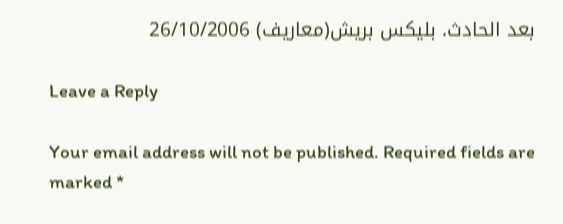بعد الحادث. بليكس بريش(معاريف) 26/10/2006

Leave a Reply

Your email address will not be published. Required fields are marked *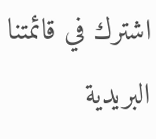اشترك في قائمتنا البريدية